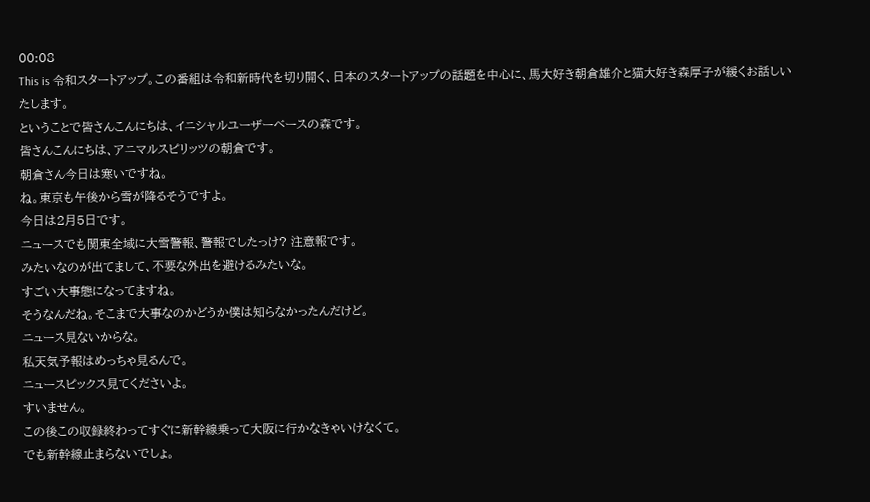00:08
This is 令和スタートアップ。この番組は令和新時代を切り開く、日本のスタートアップの話題を中心に、馬大好き朝倉雄介と猫大好き森厚子が緩くお話しいたします。
ということで皆さんこんにちは、イニシャルユーザーベースの森です。
皆さんこんにちは、アニマルスピリッツの朝倉です。
朝倉さん今日は寒いですね。
ね。東京も午後から雪が降るそうですよ。
今日は2月5日です。
ニュースでも関東全域に大雪警報、警報でしたっけ? 注意報です。
みたいなのが出てまして、不要な外出を避けるみたいな。
すごい大事態になってますね。
そうなんだね。そこまで大事なのかどうか僕は知らなかったんだけど。
ニュース見ないからな。
私天気予報はめっちゃ見るんで。
ニュースピックス見てくださいよ。
すいません。
この後この収録終わってすぐに新幹線乗って大阪に行かなきゃいけなくて。
でも新幹線止まらないでしょ。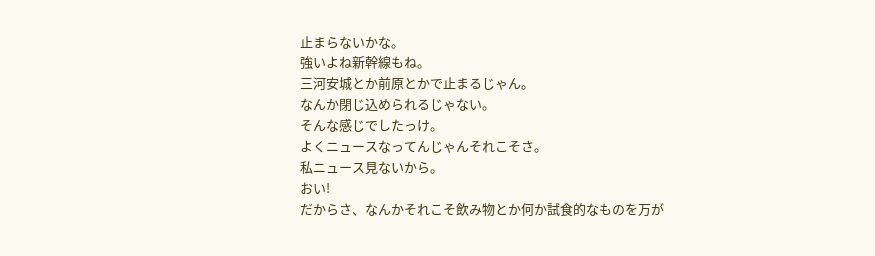止まらないかな。
強いよね新幹線もね。
三河安城とか前原とかで止まるじゃん。
なんか閉じ込められるじゃない。
そんな感じでしたっけ。
よくニュースなってんじゃんそれこそさ。
私ニュース見ないから。
おい!
だからさ、なんかそれこそ飲み物とか何か試食的なものを万が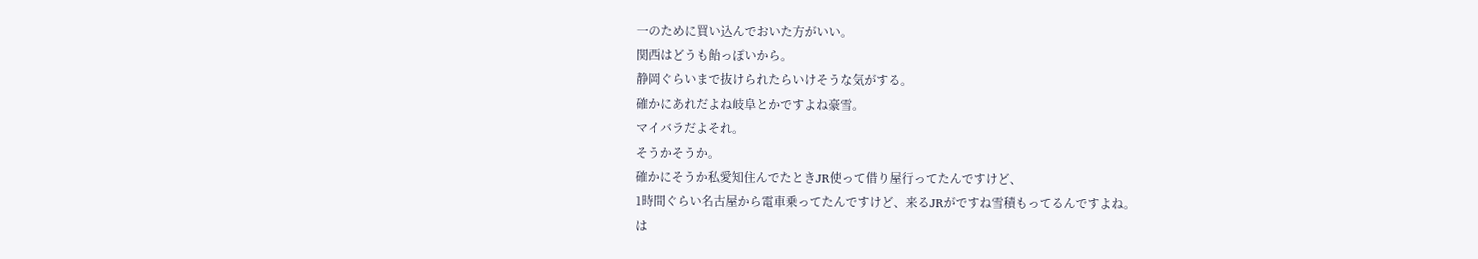一のために買い込んでおいた方がいい。
関西はどうも飴っぽいから。
静岡ぐらいまで抜けられたらいけそうな気がする。
確かにあれだよね岐阜とかですよね豪雪。
マイバラだよそれ。
そうかそうか。
確かにそうか私愛知住んでたときJR使って借り屋行ってたんですけど、
1時間ぐらい名古屋から電車乗ってたんですけど、来るJRがですね雪積もってるんですよね。
は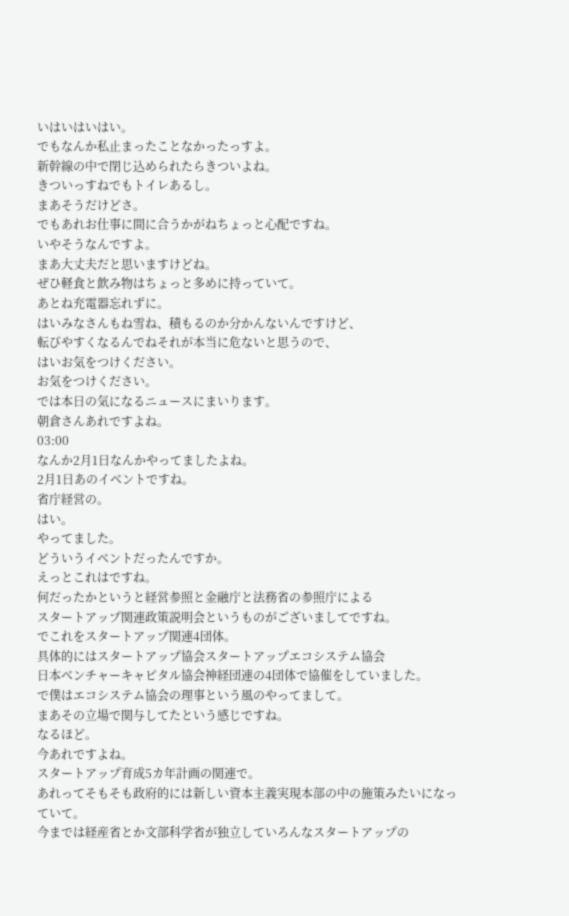いはいはいはい。
でもなんか私止まったことなかったっすよ。
新幹線の中で閉じ込められたらきついよね。
きついっすねでもトイレあるし。
まあそうだけどさ。
でもあれお仕事に間に合うかがねちょっと心配ですね。
いやそうなんですよ。
まあ大丈夫だと思いますけどね。
ぜひ軽食と飲み物はちょっと多めに持っていて。
あとね充電器忘れずに。
はいみなさんもね雪ね、積もるのか分かんないんですけど、
転びやすくなるんでねそれが本当に危ないと思うので、
はいお気をつけください。
お気をつけください。
では本日の気になるニュースにまいります。
朝倉さんあれですよね。
03:00
なんか2月1日なんかやってましたよね。
2月1日あのイベントですね。
省庁経営の。
はい。
やってました。
どういうイベントだったんですか。
えっとこれはですね。
何だったかというと経営参照と金融庁と法務省の参照庁による
スタートアップ関連政策説明会というものがございましてですね。
でこれをスタートアップ関連4団体。
具体的にはスタートアップ協会スタートアップエコシステム協会
日本ベンチャーキャピタル協会神経団連の4団体で協催をしていました。
で僕はエコシステム協会の理事という風のやってまして。
まあその立場で関与してたという感じですね。
なるほど。
今あれですよね。
スタートアップ育成5カ年計画の関連で。
あれってそもそも政府的には新しい資本主義実現本部の中の施策みたいになっていて。
今までは経産省とか文部科学省が独立していろんなスタートアップの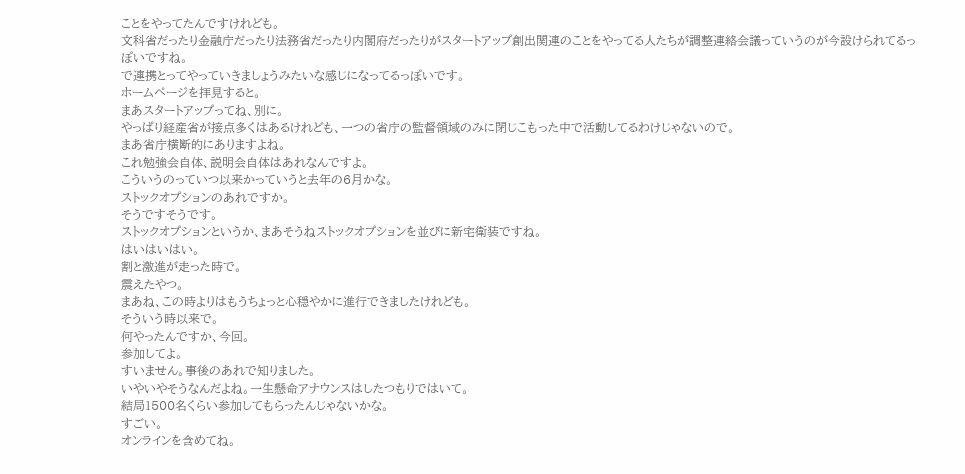ことをやってたんですけれども。
文科省だったり金融庁だったり法務省だったり内閣府だったりがスタートアップ創出関連のことをやってる人たちが調整連絡会議っていうのが今設けられてるっぽいですね。
で連携とってやっていきましょうみたいな感じになってるっぽいです。
ホームページを拝見すると。
まあスタートアップってね、別に。
やっぱり経産省が接点多くはあるけれども、一つの省庁の監督領域のみに閉じこもった中で活動してるわけじゃないので。
まあ省庁横断的にありますよね。
これ勉強会自体、説明会自体はあれなんですよ。
こういうのっていつ以来かっていうと去年の6月かな。
ストックオプションのあれですか。
そうですそうです。
ストックオプションというか、まあそうねストックオプションを並びに新宅衛装ですね。
はいはいはい。
割と激進が走った時で。
震えたやつ。
まあね、この時よりはもうちょっと心穏やかに進行できましたけれども。
そういう時以来で。
何やったんですか、今回。
参加してよ。
すいません。事後のあれで知りました。
いやいやそうなんだよね。一生懸命アナウンスはしたつもりではいて。
結局1500名くらい参加してもらったんじゃないかな。
すごい。
オンラインを含めてね。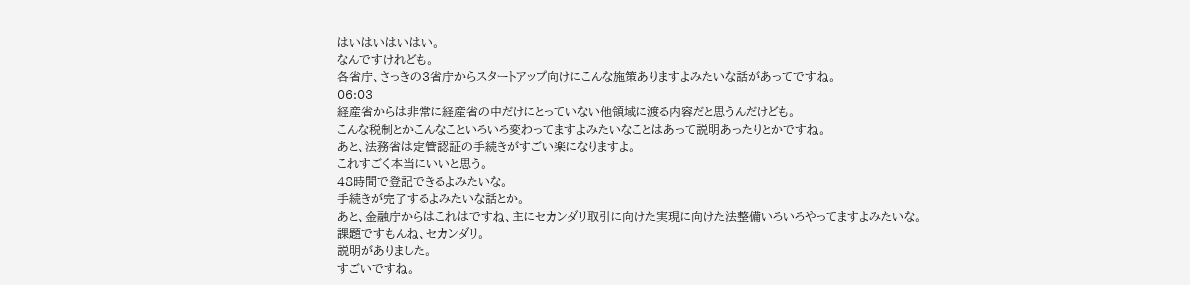はいはいはいはい。
なんですけれども。
各省庁、さっきの3省庁からスタートアップ向けにこんな施策ありますよみたいな話があってですね。
06:03
経産省からは非常に経産省の中だけにとっていない他領域に渡る内容だと思うんだけども。
こんな税制とかこんなこといろいろ変わってますよみたいなことはあって説明あったりとかですね。
あと、法務省は定管認証の手続きがすごい楽になりますよ。
これすごく本当にいいと思う。
48時間で登記できるよみたいな。
手続きが完了するよみたいな話とか。
あと、金融庁からはこれはですね、主にセカンダリ取引に向けた実現に向けた法整備いろいろやってますよみたいな。
課題ですもんね、セカンダリ。
説明がありました。
すごいですね。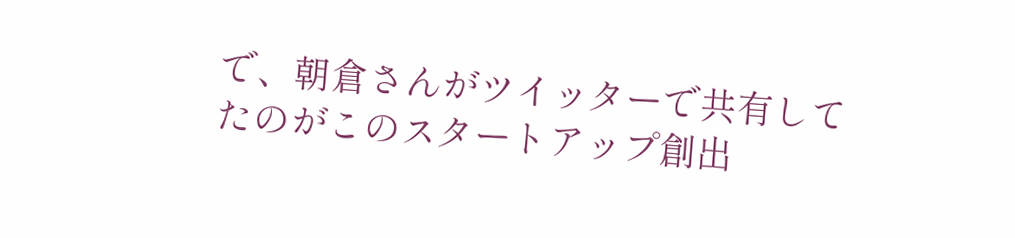で、朝倉さんがツイッターで共有してたのがこのスタートアップ創出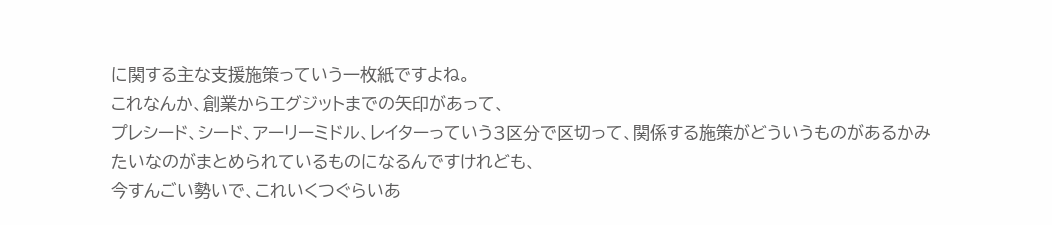に関する主な支援施策っていう一枚紙ですよね。
これなんか、創業からエグジットまでの矢印があって、
プレシード、シード、アーリーミドル、レイターっていう3区分で区切って、関係する施策がどういうものがあるかみたいなのがまとめられているものになるんですけれども、
今すんごい勢いで、これいくつぐらいあ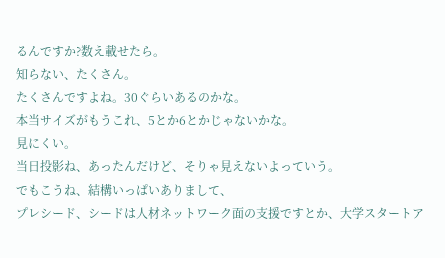るんですか?数え載せたら。
知らない、たくさん。
たくさんですよね。30ぐらいあるのかな。
本当サイズがもうこれ、5とか6とかじゃないかな。
見にくい。
当日投影ね、あったんだけど、そりゃ見えないよっていう。
でもこうね、結構いっぱいありまして、
プレシード、シードは人材ネットワーク面の支援ですとか、大学スタートア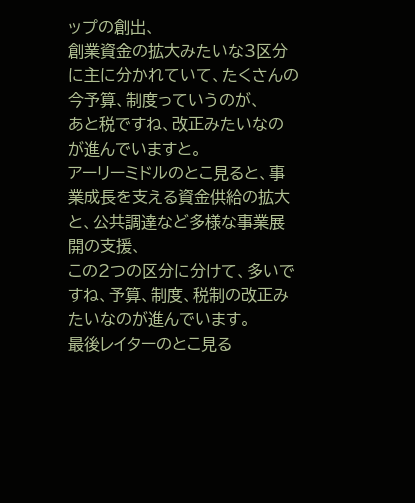ップの創出、
創業資金の拡大みたいな3区分に主に分かれていて、たくさんの今予算、制度っていうのが、
あと税ですね、改正みたいなのが進んでいますと。
アーリーミドルのとこ見ると、事業成長を支える資金供給の拡大と、公共調達など多様な事業展開の支援、
この2つの区分に分けて、多いですね、予算、制度、税制の改正みたいなのが進んでいます。
最後レイターのとこ見る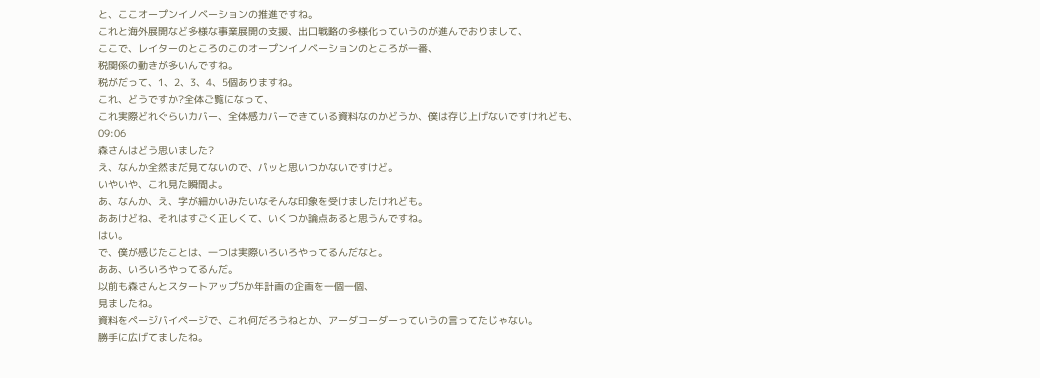と、ここオープンイノベーションの推進ですね。
これと海外展開など多様な事業展開の支援、出口戦略の多様化っていうのが進んでおりまして、
ここで、レイターのところのこのオープンイノベーションのところが一番、
税関係の動きが多いんですね。
税がだって、1、2、3、4、5個ありますね。
これ、どうですか?全体ご覧になって、
これ実際どれぐらいカバー、全体感カバーできている資料なのかどうか、僕は存じ上げないですけれども、
09:06
森さんはどう思いました?
え、なんか全然まだ見てないので、パッと思いつかないですけど。
いやいや、これ見た瞬間よ。
あ、なんか、え、字が細かいみたいなそんな印象を受けましたけれども。
ああけどね、それはすごく正しくて、いくつか論点あると思うんですね。
はい。
で、僕が感じたことは、一つは実際いろいろやってるんだなと。
ああ、いろいろやってるんだ。
以前も森さんとスタートアップ5か年計画の企画を一個一個、
見ましたね。
資料をページバイページで、これ何だろうねとか、アーダコーダーっていうの言ってたじゃない。
勝手に広げてましたね。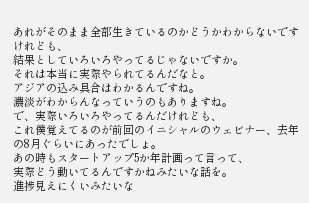あれがそのまま全部生きているのかどうかわからないですけれども、
結果としていろいろやってるじゃないですか。
それは本当に実際やられてるんだなと。
アジアの込み具合はわかるんですね。
濃淡がわからんなっていうのもありますね。
で、実際いろいろやってるんだけれども、
これ僕覚えてるのが前回のイニシャルのウェビナー、去年の8月ぐらいにあったでしょ。
あの時もスタートアップ5か年計画って言って、
実際どう動いてるんですかねみたいな話を。
進捗見えにくいみたいな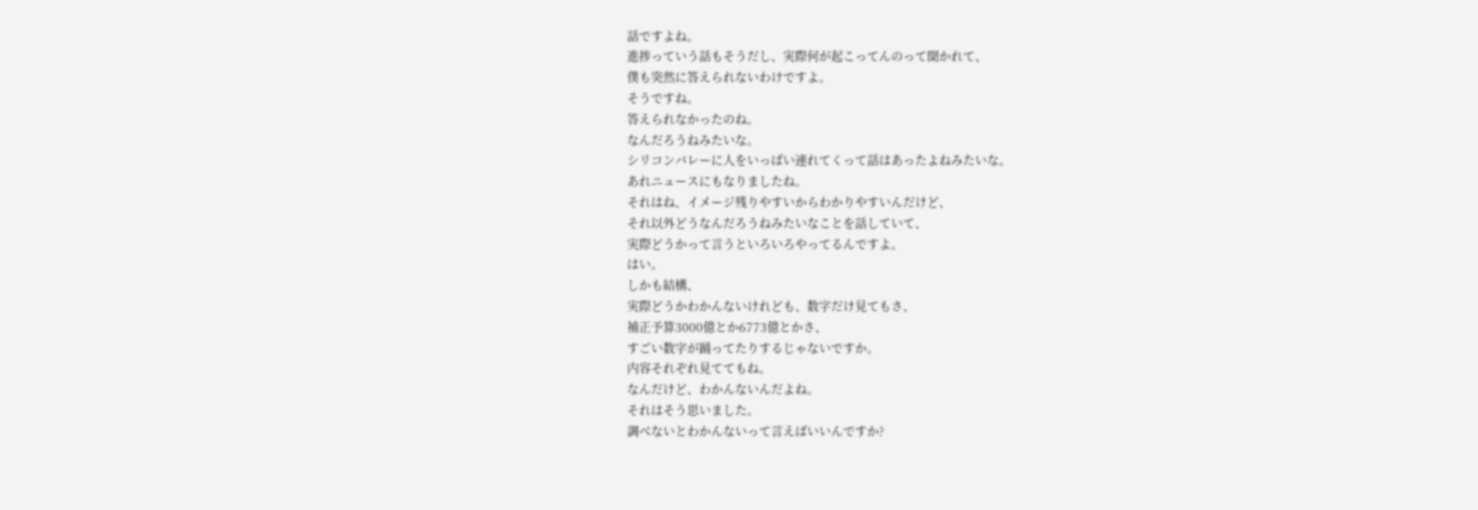話ですよね。
進捗っていう話もそうだし、実際何が起こってんのって聞かれて、
僕も突然に答えられないわけですよ。
そうですね。
答えられなかったのね。
なんだろうねみたいな。
シリコンバレーに人をいっぱい連れてくって話はあったよねみたいな。
あれニュースにもなりましたね。
それはね、イメージ残りやすいからわかりやすいんだけど、
それ以外どうなんだろうねみたいなことを話していて、
実際どうかって言うといろいろやってるんですよ。
はい。
しかも結構、
実際どうかわかんないけれども、数字だけ見てもさ、
補正予算3000億とか6773億とかさ、
すごい数字が踊ってたりするじゃないですか。
内容それぞれ見ててもね。
なんだけど、わかんないんだよね。
それはそう思いました。
調べないとわかんないって言えばいいんですか?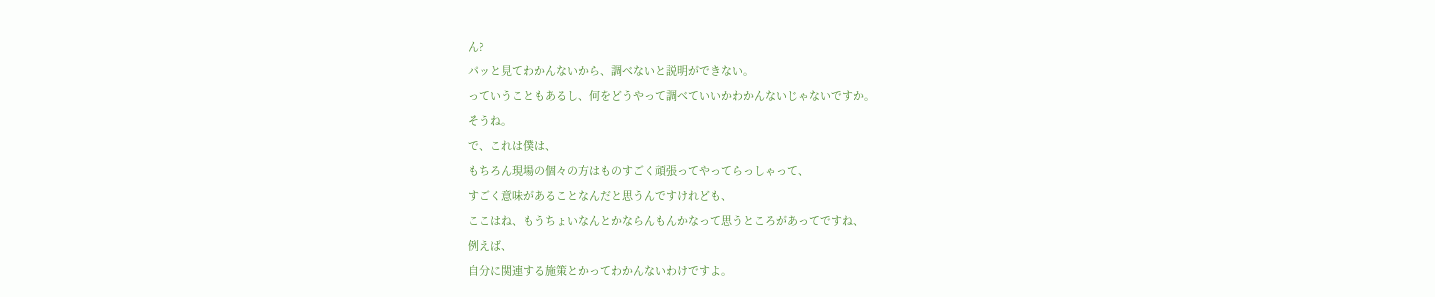ん?
パッと見てわかんないから、調べないと説明ができない。
っていうこともあるし、何をどうやって調べていいかわかんないじゃないですか。
そうね。
で、これは僕は、
もちろん現場の個々の方はものすごく頑張ってやってらっしゃって、
すごく意味があることなんだと思うんですけれども、
ここはね、もうちょいなんとかならんもんかなって思うところがあってですね、
例えば、
自分に関連する施策とかってわかんないわけですよ。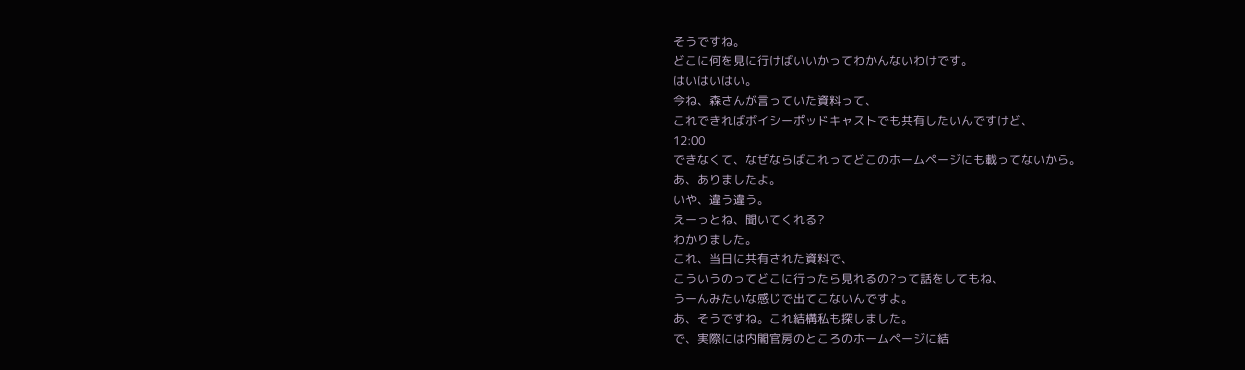そうですね。
どこに何を見に行けばいいかってわかんないわけです。
はいはいはい。
今ね、森さんが言っていた資料って、
これできればボイシーポッドキャストでも共有したいんですけど、
12:00
できなくて、なぜならばこれってどこのホームページにも載ってないから。
あ、ありましたよ。
いや、違う違う。
えーっとね、聞いてくれる?
わかりました。
これ、当日に共有された資料で、
こういうのってどこに行ったら見れるの?って話をしてもね、
うーんみたいな感じで出てこないんですよ。
あ、そうですね。これ結構私も探しました。
で、実際には内閣官房のところのホームページに結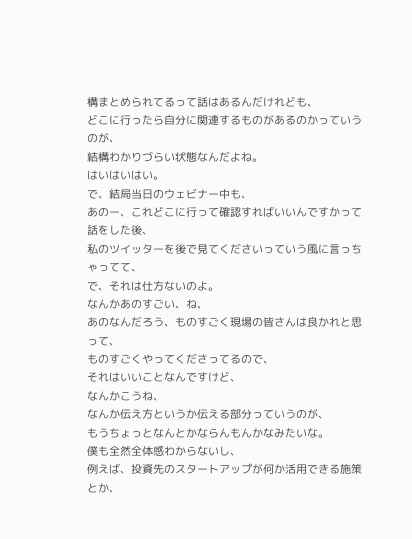構まとめられてるって話はあるんだけれども、
どこに行ったら自分に関連するものがあるのかっていうのが、
結構わかりづらい状態なんだよね。
はいはいはい。
で、結局当日のウェビナー中も、
あのー、これどこに行って確認すればいいんですかって話をした後、
私のツイッターを後で見てくださいっていう風に言っちゃってて、
で、それは仕方ないのよ。
なんかあのすごい、ね、
あのなんだろう、ものすごく現場の皆さんは良かれと思って、
ものすごくやってくださってるので、
それはいいことなんですけど、
なんかこうね、
なんか伝え方というか伝える部分っていうのが、
もうちょっとなんとかならんもんかなみたいな。
僕も全然全体感わからないし、
例えば、投資先のスタートアップが何か活用できる施策とか、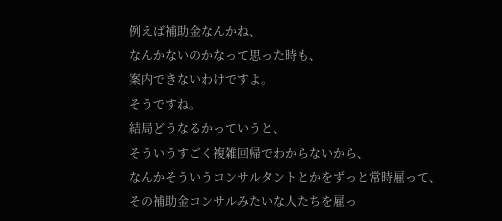例えば補助金なんかね、
なんかないのかなって思った時も、
案内できないわけですよ。
そうですね。
結局どうなるかっていうと、
そういうすごく複雑回帰でわからないから、
なんかそういうコンサルタントとかをずっと常時雇って、
その補助金コンサルみたいな人たちを雇っ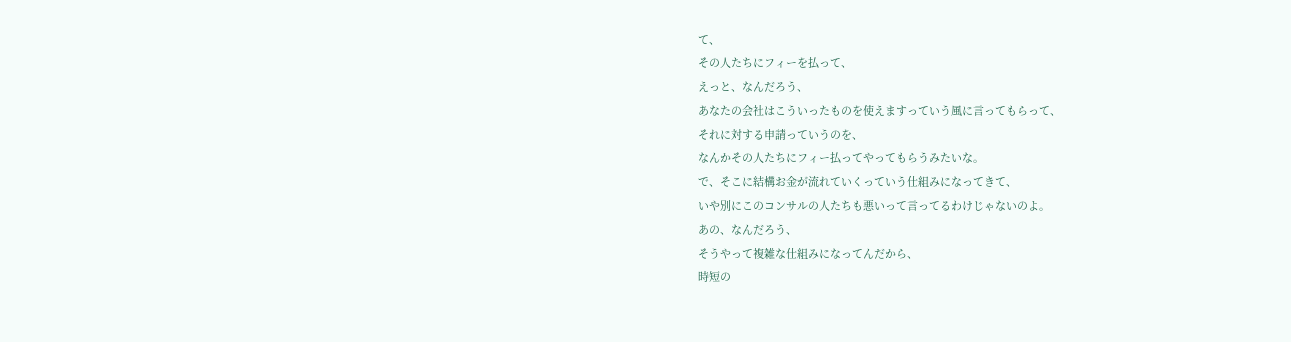て、
その人たちにフィーを払って、
えっと、なんだろう、
あなたの会社はこういったものを使えますっていう風に言ってもらって、
それに対する申請っていうのを、
なんかその人たちにフィー払ってやってもらうみたいな。
で、そこに結構お金が流れていくっていう仕組みになってきて、
いや別にこのコンサルの人たちも悪いって言ってるわけじゃないのよ。
あの、なんだろう、
そうやって複雑な仕組みになってんだから、
時短の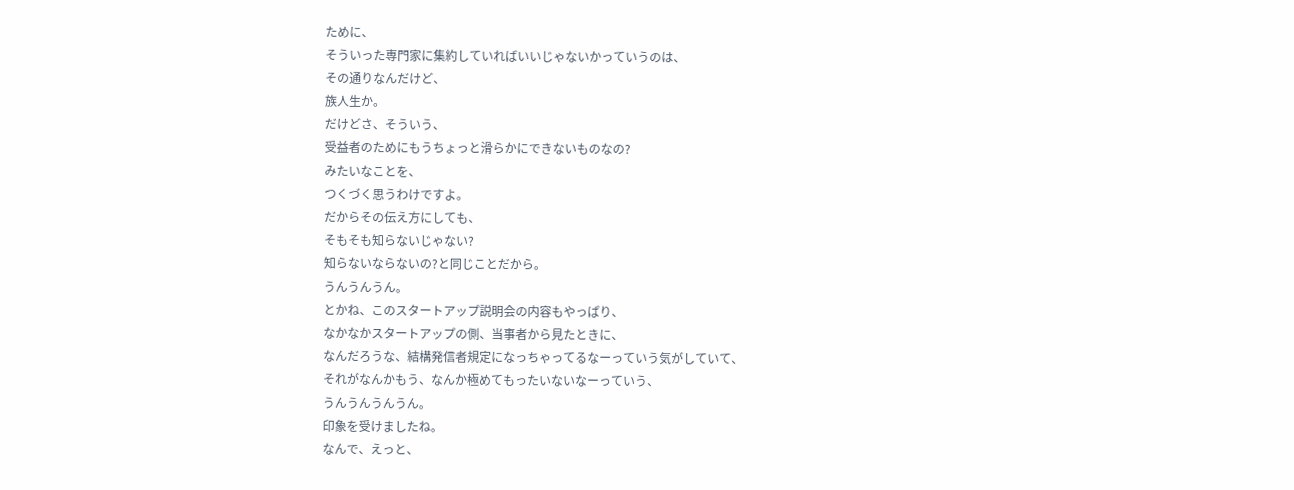ために、
そういった専門家に集約していればいいじゃないかっていうのは、
その通りなんだけど、
族人生か。
だけどさ、そういう、
受益者のためにもうちょっと滑らかにできないものなの?
みたいなことを、
つくづく思うわけですよ。
だからその伝え方にしても、
そもそも知らないじゃない?
知らないならないの?と同じことだから。
うんうんうん。
とかね、このスタートアップ説明会の内容もやっぱり、
なかなかスタートアップの側、当事者から見たときに、
なんだろうな、結構発信者規定になっちゃってるなーっていう気がしていて、
それがなんかもう、なんか極めてもったいないなーっていう、
うんうんうんうん。
印象を受けましたね。
なんで、えっと、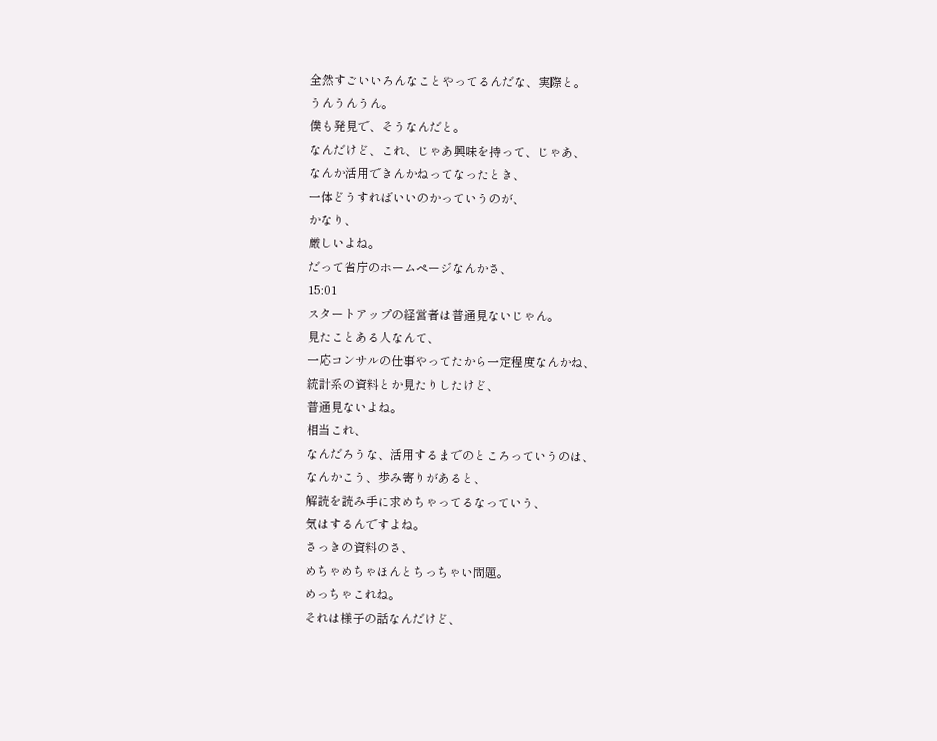全然すごいいろんなことやってるんだな、実際と。
うんうんうん。
僕も発見で、そうなんだと。
なんだけど、これ、じゃあ興味を持って、じゃあ、
なんか活用できんかねってなったとき、
一体どうすればいいのかっていうのが、
かなり、
厳しいよね。
だって省庁のホームページなんかさ、
15:01
スタートアップの経営者は普通見ないじゃん。
見たことある人なんて、
一応コンサルの仕事やってたから一定程度なんかね、
統計系の資料とか見たりしたけど、
普通見ないよね。
相当これ、
なんだろうな、活用するまでのところっていうのは、
なんかこう、歩み寄りがあると、
解読を読み手に求めちゃってるなっていう、
気はするんですよね。
さっきの資料のさ、
めちゃめちゃほんとちっちゃい問題。
めっちゃこれね。
それは様子の話なんだけど、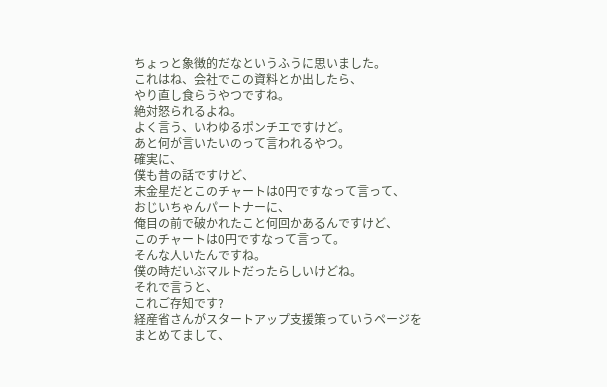ちょっと象徴的だなというふうに思いました。
これはね、会社でこの資料とか出したら、
やり直し食らうやつですね。
絶対怒られるよね。
よく言う、いわゆるポンチエですけど。
あと何が言いたいのって言われるやつ。
確実に、
僕も昔の話ですけど、
末金星だとこのチャートは0円ですなって言って、
おじいちゃんパートナーに、
俺目の前で破かれたこと何回かあるんですけど、
このチャートは0円ですなって言って。
そんな人いたんですね。
僕の時だいぶマルトだったらしいけどね。
それで言うと、
これご存知です?
経産省さんがスタートアップ支援策っていうページを
まとめてまして、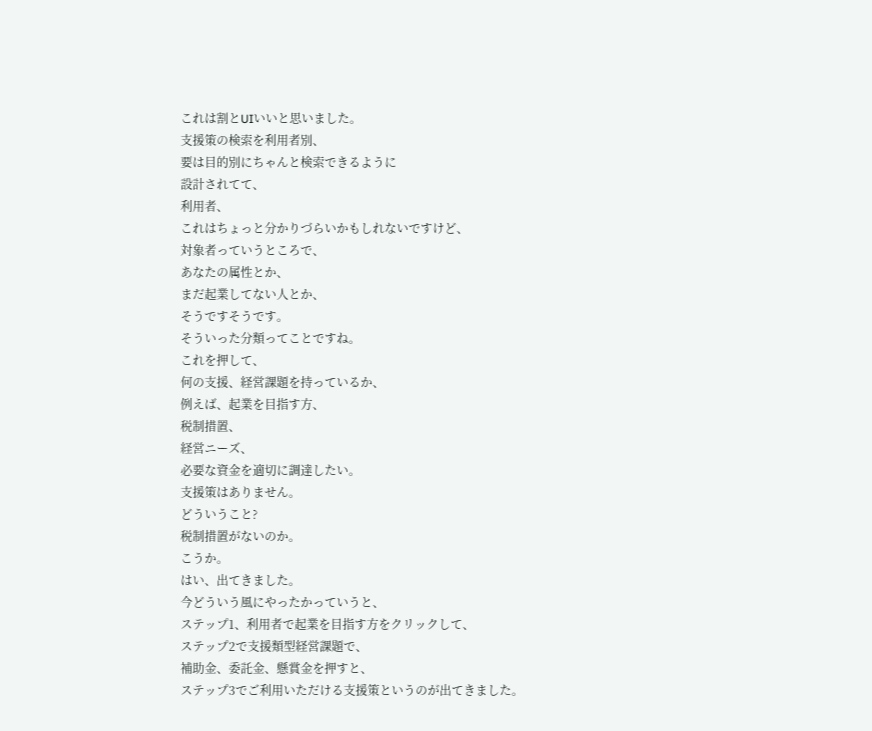これは割とUIいいと思いました。
支援策の検索を利用者別、
要は目的別にちゃんと検索できるように
設計されてて、
利用者、
これはちょっと分かりづらいかもしれないですけど、
対象者っていうところで、
あなたの属性とか、
まだ起業してない人とか、
そうですそうです。
そういった分類ってことですね。
これを押して、
何の支援、経営課題を持っているか、
例えば、起業を目指す方、
税制措置、
経営ニーズ、
必要な資金を適切に調達したい。
支援策はありません。
どういうこと?
税制措置がないのか。
こうか。
はい、出てきました。
今どういう風にやったかっていうと、
ステップ1、利用者で起業を目指す方をクリックして、
ステップ2で支援類型経営課題で、
補助金、委託金、懸賞金を押すと、
ステップ3でご利用いただける支援策というのが出てきました。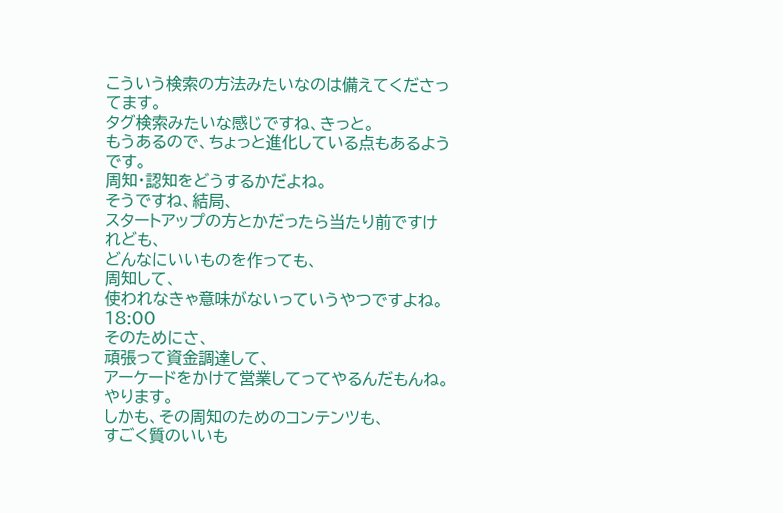こういう検索の方法みたいなのは備えてくださってます。
タグ検索みたいな感じですね、きっと。
もうあるので、ちょっと進化している点もあるようです。
周知・認知をどうするかだよね。
そうですね、結局、
スタートアップの方とかだったら当たり前ですけれども、
どんなにいいものを作っても、
周知して、
使われなきゃ意味がないっていうやつですよね。
18:00
そのためにさ、
頑張って資金調達して、
アーケードをかけて営業してってやるんだもんね。
やります。
しかも、その周知のためのコンテンツも、
すごく質のいいも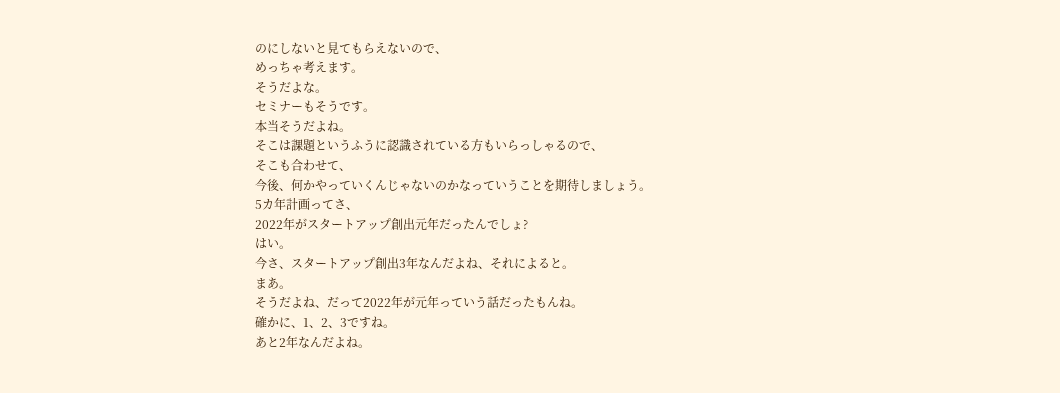のにしないと見てもらえないので、
めっちゃ考えます。
そうだよな。
セミナーもそうです。
本当そうだよね。
そこは課題というふうに認識されている方もいらっしゃるので、
そこも合わせて、
今後、何かやっていくんじゃないのかなっていうことを期待しましょう。
5カ年計画ってさ、
2022年がスタートアップ創出元年だったんでしょ?
はい。
今さ、スタートアップ創出3年なんだよね、それによると。
まあ。
そうだよね、だって2022年が元年っていう話だったもんね。
確かに、1、2、3ですね。
あと2年なんだよね。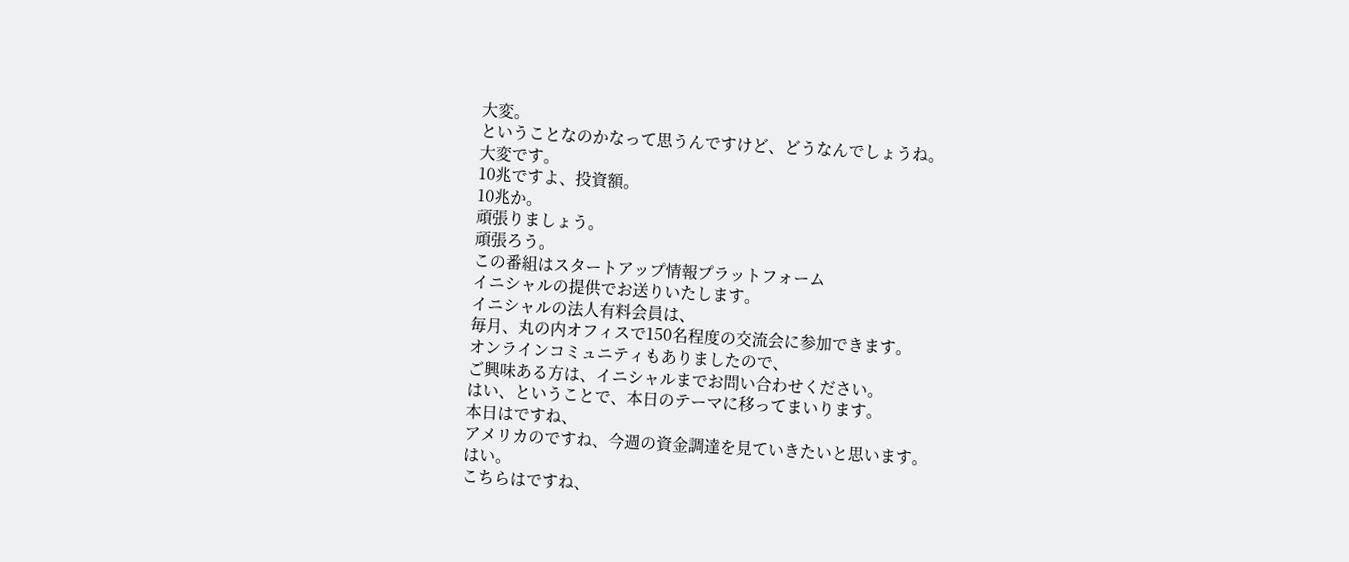大変。
ということなのかなって思うんですけど、どうなんでしょうね。
大変です。
10兆ですよ、投資額。
10兆か。
頑張りましょう。
頑張ろう。
この番組はスタートアップ情報プラットフォーム
イニシャルの提供でお送りいたします。
イニシャルの法人有料会員は、
毎月、丸の内オフィスで150名程度の交流会に参加できます。
オンラインコミュニティもありましたので、
ご興味ある方は、イニシャルまでお問い合わせください。
はい、ということで、本日のテーマに移ってまいります。
本日はですね、
アメリカのですね、今週の資金調達を見ていきたいと思います。
はい。
こちらはですね、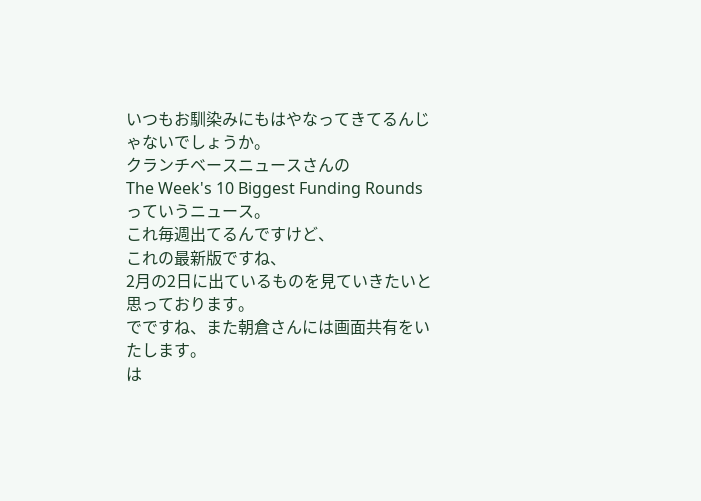いつもお馴染みにもはやなってきてるんじゃないでしょうか。
クランチベースニュースさんの
The Week's 10 Biggest Funding Rounds
っていうニュース。
これ毎週出てるんですけど、
これの最新版ですね、
2月の2日に出ているものを見ていきたいと思っております。
でですね、また朝倉さんには画面共有をいたします。
は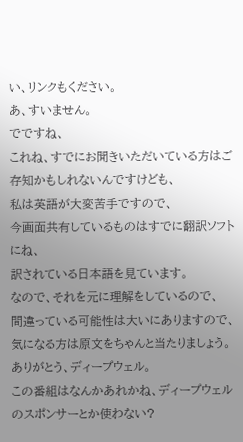い、リンクもください。
あ、すいません。
でですね、
これね、すでにお聞きいただいている方はご存知かもしれないんですけども、
私は英語が大変苦手ですので、
今画面共有しているものはすでに翻訳ソフトにね、
訳されている日本語を見ています。
なので、それを元に理解をしているので、
間違っている可能性は大いにありますので、
気になる方は原文をちゃんと当たりましょう。
ありがとう、ディープウェル。
この番組はなんかあれかね、ディープウェルのスポンサーとか使わない?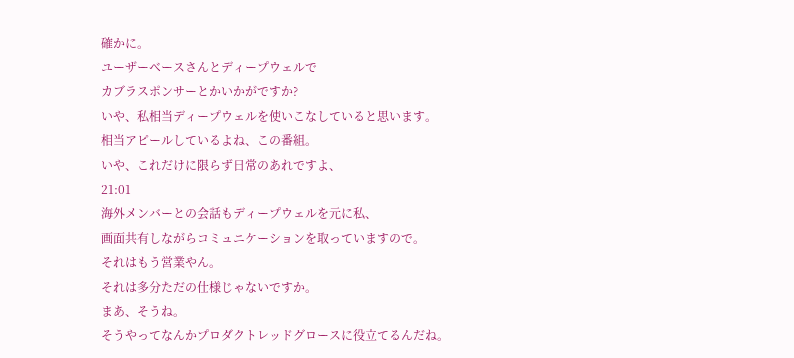確かに。
ユーザーベースさんとディープウェルで
カブラスポンサーとかいかがですか?
いや、私相当ディープウェルを使いこなしていると思います。
相当アピールしているよね、この番組。
いや、これだけに限らず日常のあれですよ、
21:01
海外メンバーとの会話もディープウェルを元に私、
画面共有しながらコミュニケーションを取っていますので。
それはもう営業やん。
それは多分ただの仕様じゃないですか。
まあ、そうね。
そうやってなんかプロダクトレッドグロースに役立てるんだね。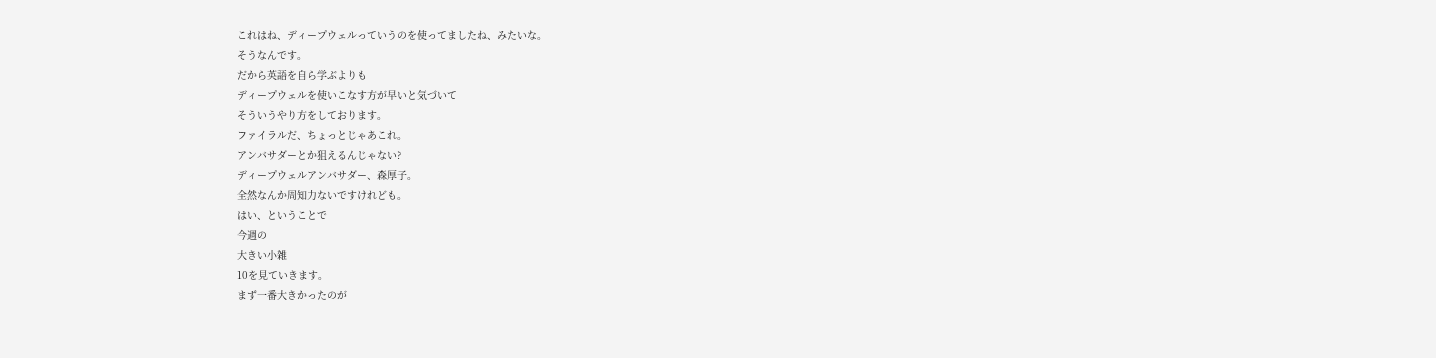これはね、ディープウェルっていうのを使ってましたね、みたいな。
そうなんです。
だから英語を自ら学ぶよりも
ディープウェルを使いこなす方が早いと気づいて
そういうやり方をしております。
ファイラルだ、ちょっとじゃあこれ。
アンバサダーとか狙えるんじゃない?
ディープウェルアンバサダー、森厚子。
全然なんか周知力ないですけれども。
はい、ということで
今週の
大きい小雑
10を見ていきます。
まず一番大きかったのが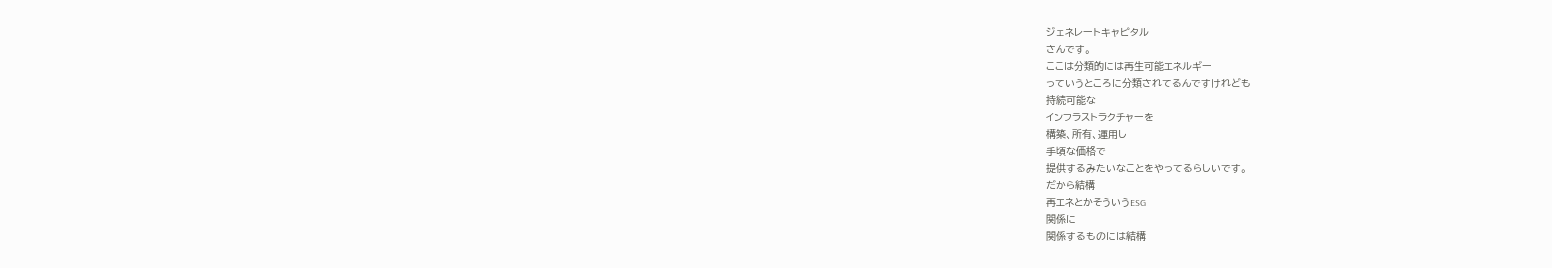ジェネレートキャピタル
さんです。
ここは分類的には再生可能エネルギー
っていうところに分類されてるんですけれども
持続可能な
インフラストラクチャーを
構築、所有、運用し
手頃な価格で
提供するみたいなことをやってるらしいです。
だから結構
再エネとかそういうESG
関係に
関係するものには結構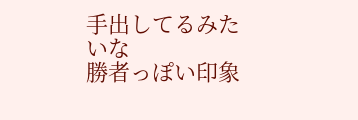手出してるみたいな
勝者っぽい印象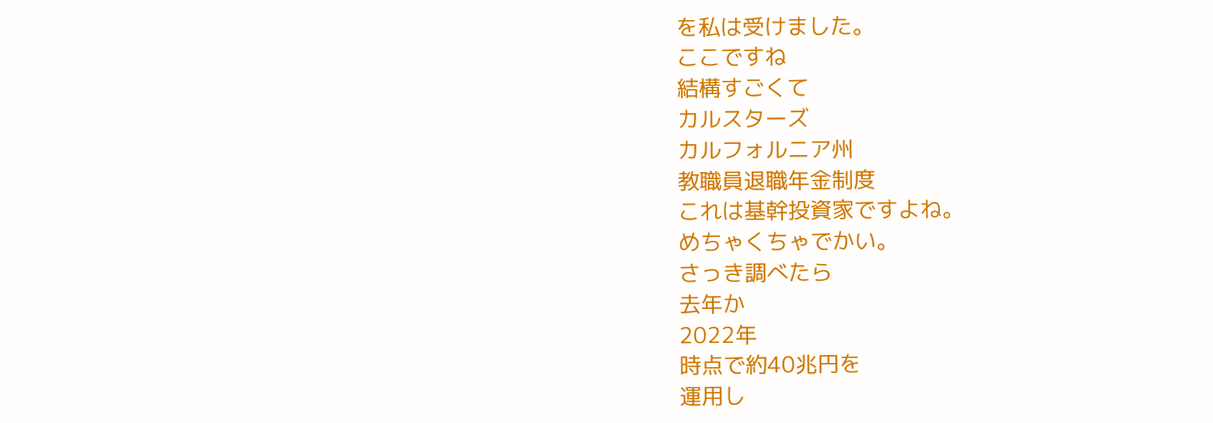を私は受けました。
ここですね
結構すごくて
カルスターズ
カルフォルニア州
教職員退職年金制度
これは基幹投資家ですよね。
めちゃくちゃでかい。
さっき調べたら
去年か
2022年
時点で約40兆円を
運用し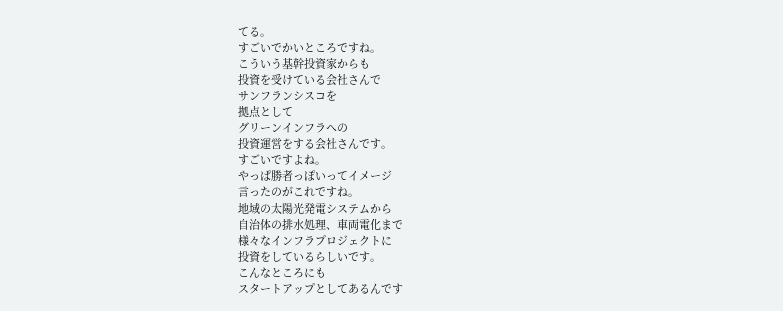てる。
すごいでかいところですね。
こういう基幹投資家からも
投資を受けている会社さんで
サンフランシスコを
拠点として
グリーンインフラへの
投資運営をする会社さんです。
すごいですよね。
やっぱ勝者っぽいってイメージ
言ったのがこれですね。
地域の太陽光発電システムから
自治体の排水処理、車両電化まで
様々なインフラプロジェクトに
投資をしているらしいです。
こんなところにも
スタートアップとしてあるんです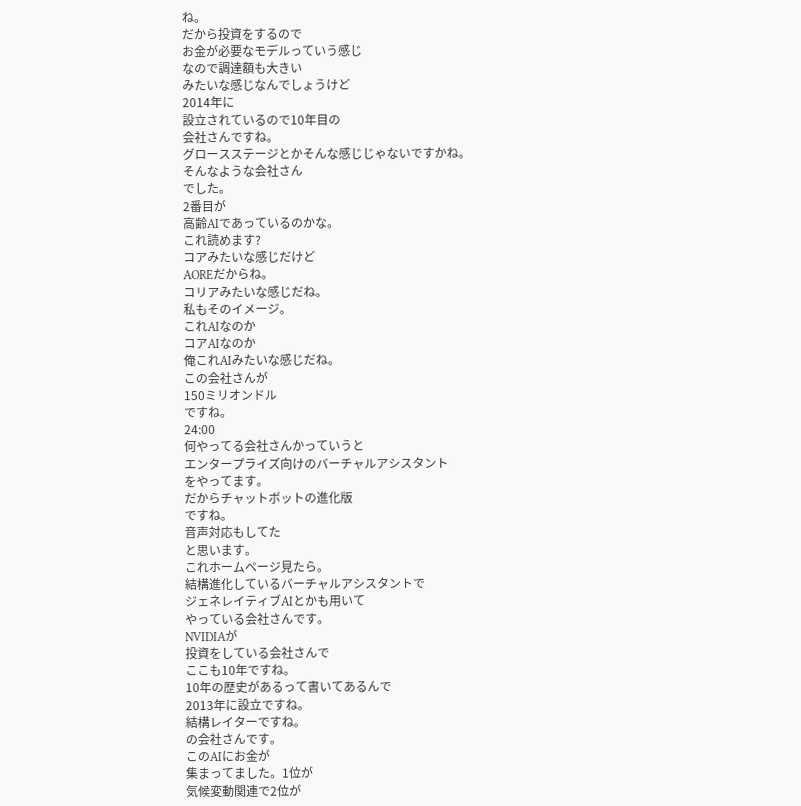ね。
だから投資をするので
お金が必要なモデルっていう感じ
なので調達額も大きい
みたいな感じなんでしょうけど
2014年に
設立されているので10年目の
会社さんですね。
グロースステージとかそんな感じじゃないですかね。
そんなような会社さん
でした。
2番目が
高齢AIであっているのかな。
これ読めます?
コアみたいな感じだけど
AOREだからね。
コリアみたいな感じだね。
私もそのイメージ。
これAIなのか
コアAIなのか
俺これAIみたいな感じだね。
この会社さんが
150ミリオンドル
ですね。
24:00
何やってる会社さんかっていうと
エンタープライズ向けのバーチャルアシスタント
をやってます。
だからチャットボットの進化版
ですね。
音声対応もしてた
と思います。
これホームページ見たら。
結構進化しているバーチャルアシスタントで
ジェネレイティブAIとかも用いて
やっている会社さんです。
NVIDIAが
投資をしている会社さんで
ここも10年ですね。
10年の歴史があるって書いてあるんで
2013年に設立ですね。
結構レイターですね。
の会社さんです。
このAIにお金が
集まってました。1位が
気候変動関連で2位が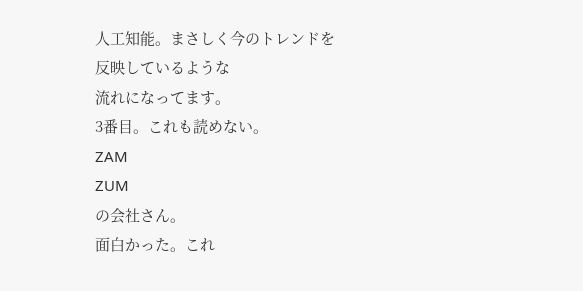人工知能。まさしく今のトレンドを
反映しているような
流れになってます。
3番目。これも読めない。
ZAM
ZUM
の会社さん。
面白かった。これ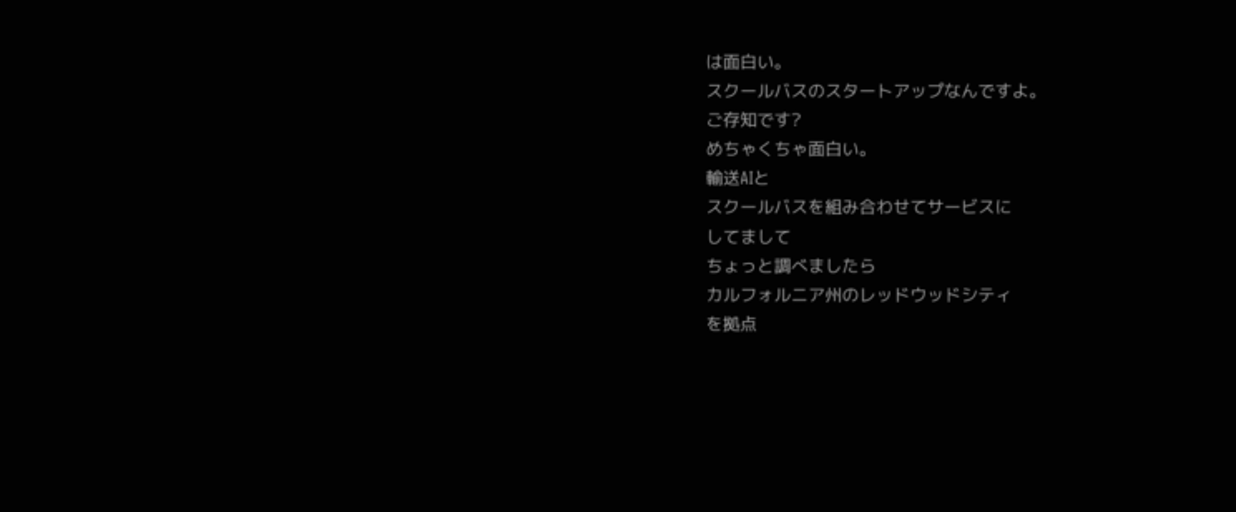は面白い。
スクールバスのスタートアップなんですよ。
ご存知です?
めちゃくちゃ面白い。
輸送AIと
スクールバスを組み合わせてサービスに
してまして
ちょっと調べましたら
カルフォルニア州のレッドウッドシティ
を拠点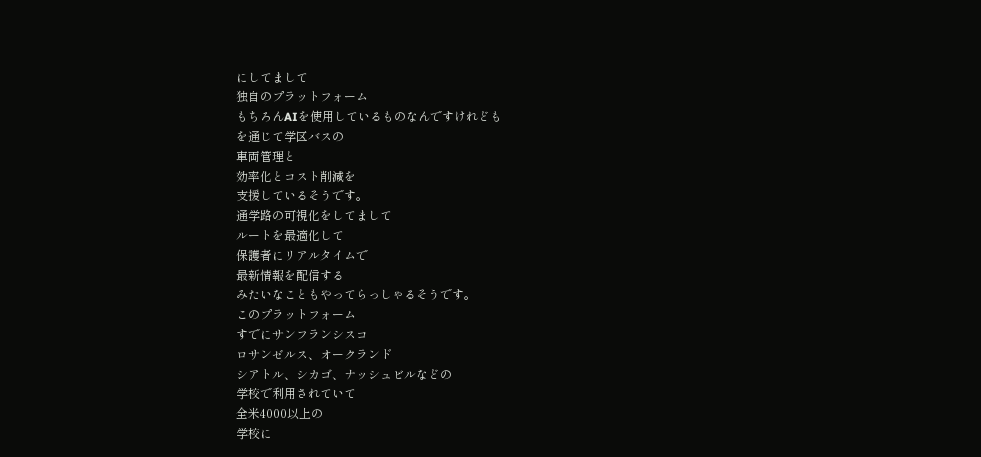にしてまして
独自のプラットフォーム
もちろんAIを使用しているものなんですけれども
を通じて学区バスの
車両管理と
効率化とコスト削減を
支援しているそうです。
通学路の可視化をしてまして
ルートを最適化して
保護者にリアルタイムで
最新情報を配信する
みたいなこともやってらっしゃるそうです。
このプラットフォーム
すでにサンフランシスコ
ロサンゼルス、オークランド
シアトル、シカゴ、ナッシュビルなどの
学校で利用されていて
全米4000以上の
学校に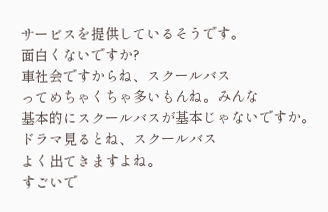サービスを提供しているそうです。
面白くないですか?
車社会ですからね、スクールバス
ってめちゃくちゃ多いもんね。みんな
基本的にスクールバスが基本じゃないですか。
ドラマ見るとね、スクールバス
よく出てきますよね。
すごいで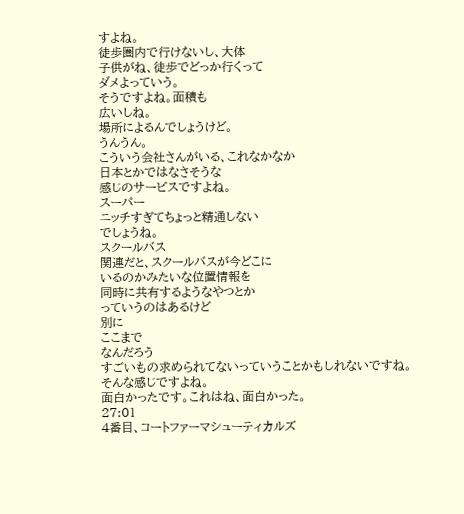すよね。
徒歩圏内で行けないし、大体
子供がね、徒歩でどっか行くって
ダメよっていう。
そうですよね。面積も
広いしね。
場所によるんでしょうけど。
うんうん。
こういう会社さんがいる、これなかなか
日本とかではなさそうな
感じのサービスですよね。
スーパー
ニッチすぎてちょっと精通しない
でしょうね。
スクールバス
関連だと、スクールバスが今どこに
いるのかみたいな位置情報を
同時に共有するようなやつとか
っていうのはあるけど
別に
ここまで
なんだろう
すごいもの求められてないっていうことかもしれないですね。
そんな感じですよね。
面白かったです。これはね、面白かった。
27:01
4番目、コートファーマシューティカルズ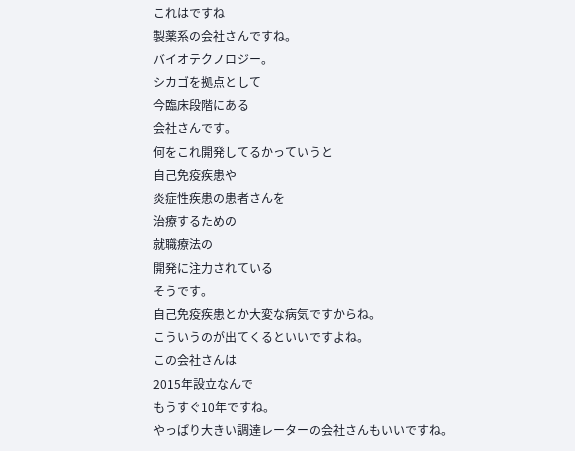これはですね
製薬系の会社さんですね。
バイオテクノロジー。
シカゴを拠点として
今臨床段階にある
会社さんです。
何をこれ開発してるかっていうと
自己免疫疾患や
炎症性疾患の患者さんを
治療するための
就職療法の
開発に注力されている
そうです。
自己免疫疾患とか大変な病気ですからね。
こういうのが出てくるといいですよね。
この会社さんは
2015年設立なんで
もうすぐ10年ですね。
やっぱり大きい調達レーターの会社さんもいいですね。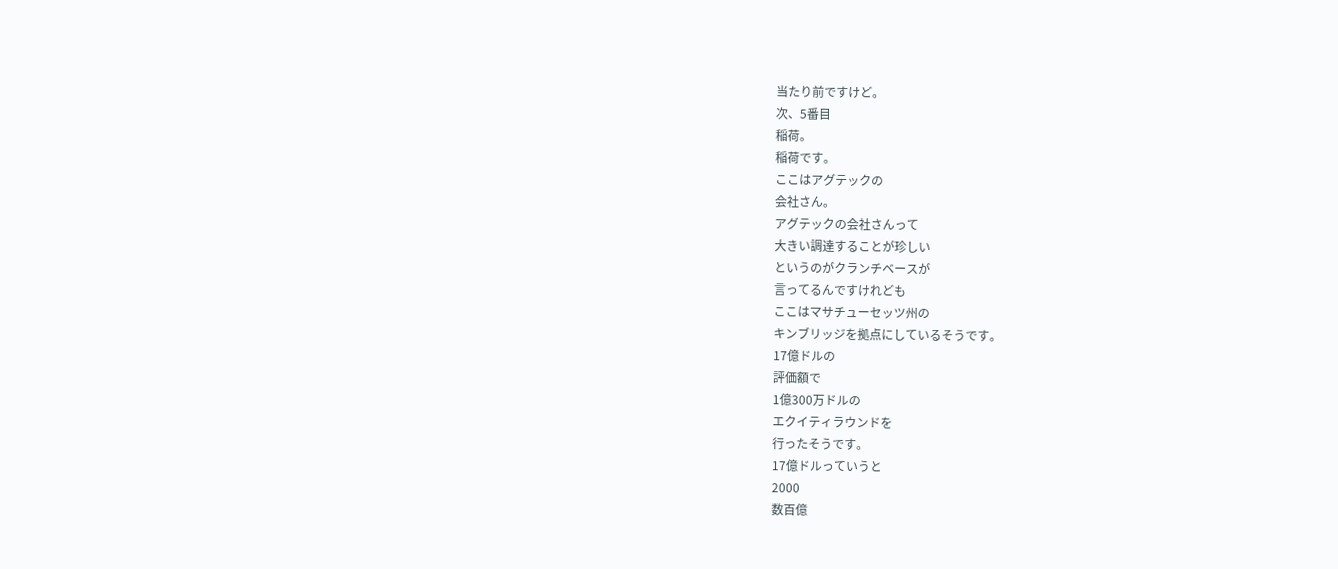当たり前ですけど。
次、5番目
稲荷。
稲荷です。
ここはアグテックの
会社さん。
アグテックの会社さんって
大きい調達することが珍しい
というのがクランチベースが
言ってるんですけれども
ここはマサチューセッツ州の
キンブリッジを拠点にしているそうです。
17億ドルの
評価額で
1億300万ドルの
エクイティラウンドを
行ったそうです。
17億ドルっていうと
2000
数百億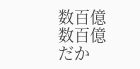数百億
数百億
だか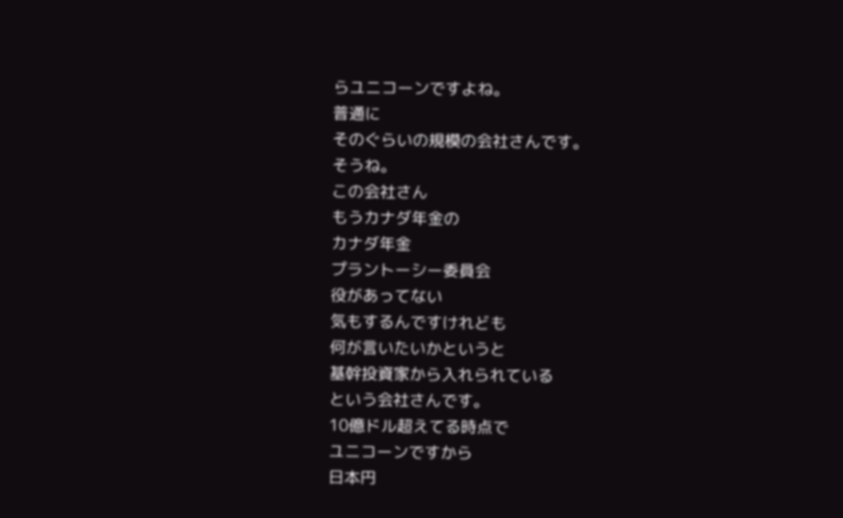らユニコーンですよね。
普通に
そのぐらいの規模の会社さんです。
そうね。
この会社さん
もうカナダ年金の
カナダ年金
プラントーシー委員会
役があってない
気もするんですけれども
何が言いたいかというと
基幹投資家から入れられている
という会社さんです。
10億ドル超えてる時点で
ユニコーンですから
日本円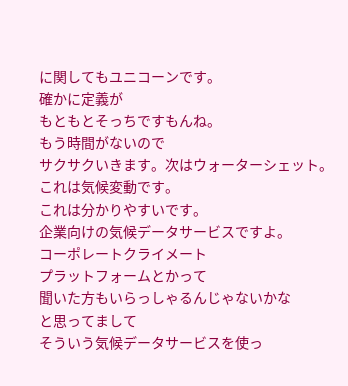に関してもユニコーンです。
確かに定義が
もともとそっちですもんね。
もう時間がないので
サクサクいきます。次はウォーターシェット。
これは気候変動です。
これは分かりやすいです。
企業向けの気候データサービスですよ。
コーポレートクライメート
プラットフォームとかって
聞いた方もいらっしゃるんじゃないかな
と思ってまして
そういう気候データサービスを使っ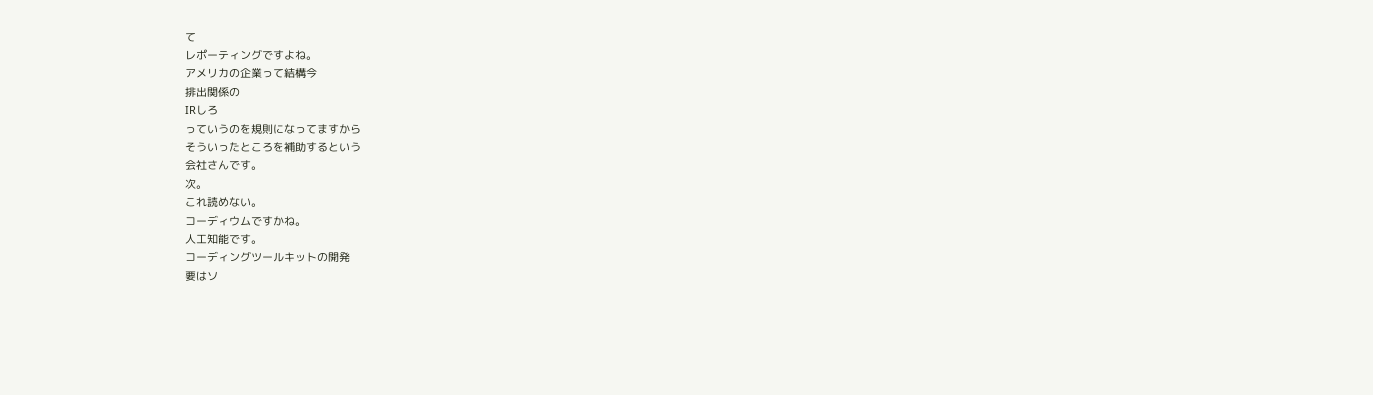て
レポーティングですよね。
アメリカの企業って結構今
排出関係の
IRしろ
っていうのを規則になってますから
そういったところを補助するという
会社さんです。
次。
これ読めない。
コーディウムですかね。
人工知能です。
コーディングツールキットの開発
要はソ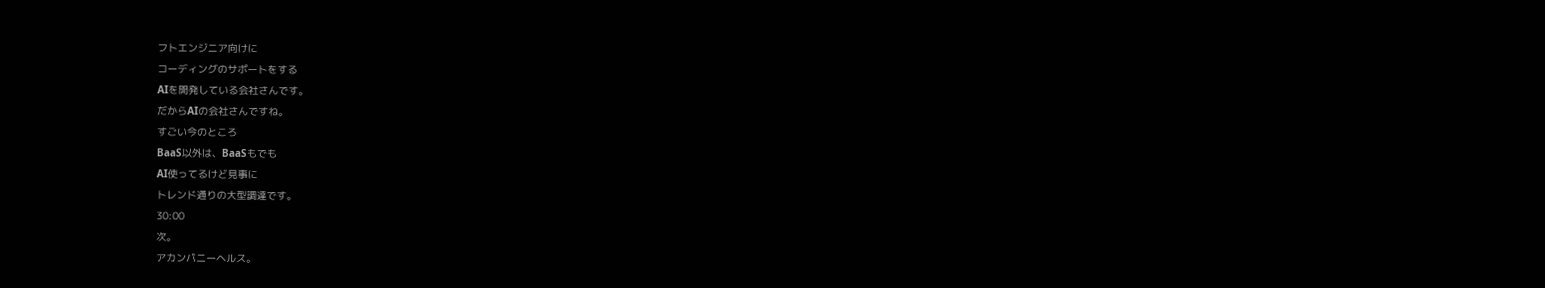フトエンジニア向けに
コーディングのサポートをする
AIを開発している会社さんです。
だからAIの会社さんですね。
すごい今のところ
BaaS以外は、BaaSもでも
AI使ってるけど見事に
トレンド通りの大型調達です。
30:00
次。
アカンパニーヘルス。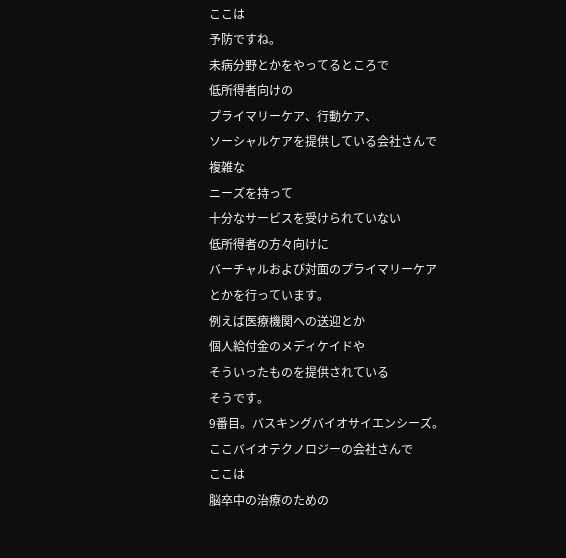ここは
予防ですね。
未病分野とかをやってるところで
低所得者向けの
プライマリーケア、行動ケア、
ソーシャルケアを提供している会社さんで
複雑な
ニーズを持って
十分なサービスを受けられていない
低所得者の方々向けに
バーチャルおよび対面のプライマリーケア
とかを行っています。
例えば医療機関への送迎とか
個人給付金のメディケイドや
そういったものを提供されている
そうです。
9番目。バスキングバイオサイエンシーズ。
ここバイオテクノロジーの会社さんで
ここは
脳卒中の治療のための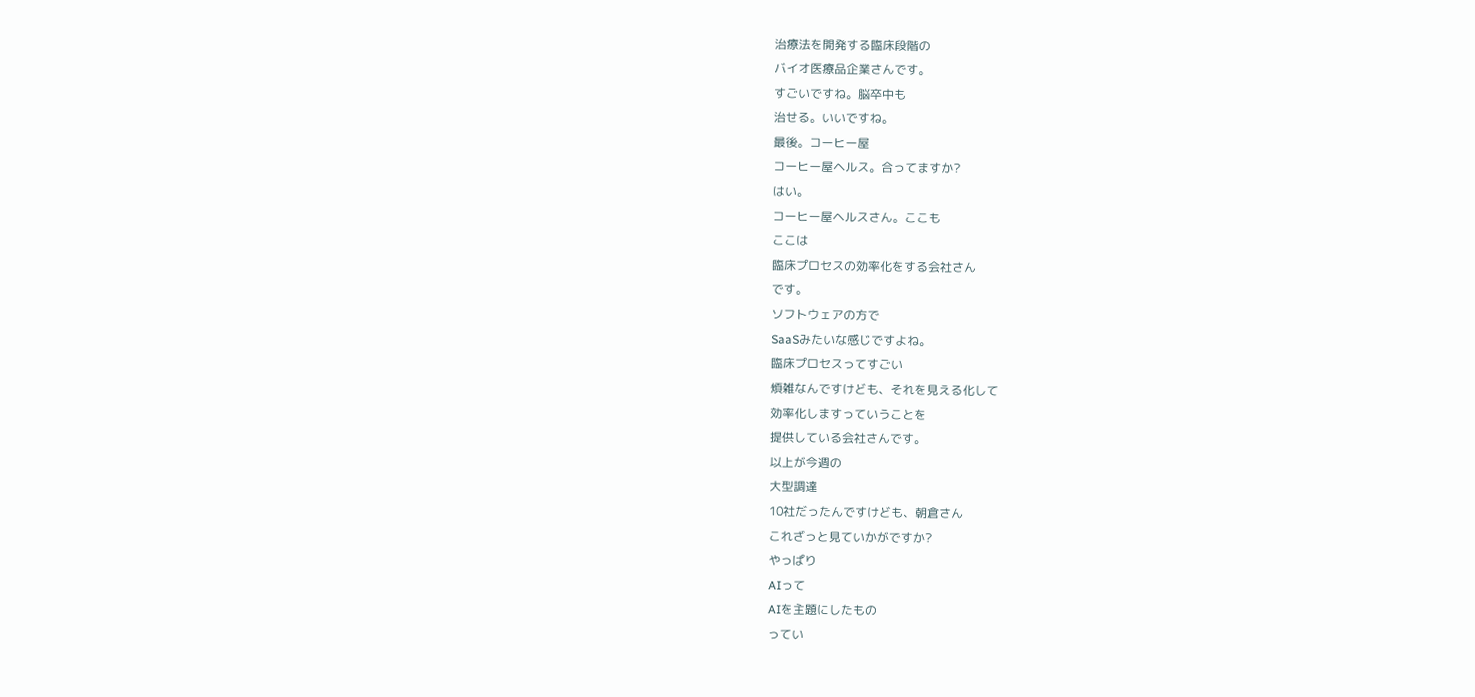治療法を開発する臨床段階の
バイオ医療品企業さんです。
すごいですね。脳卒中も
治せる。いいですね。
最後。コーヒー屋
コーヒー屋ヘルス。合ってますか?
はい。
コーヒー屋ヘルスさん。ここも
ここは
臨床プロセスの効率化をする会社さん
です。
ソフトウェアの方で
SaaSみたいな感じですよね。
臨床プロセスってすごい
煩雑なんですけども、それを見える化して
効率化しますっていうことを
提供している会社さんです。
以上が今週の
大型調達
10社だったんですけども、朝倉さん
これざっと見ていかがですか?
やっぱり
AIって
AIを主題にしたもの
ってい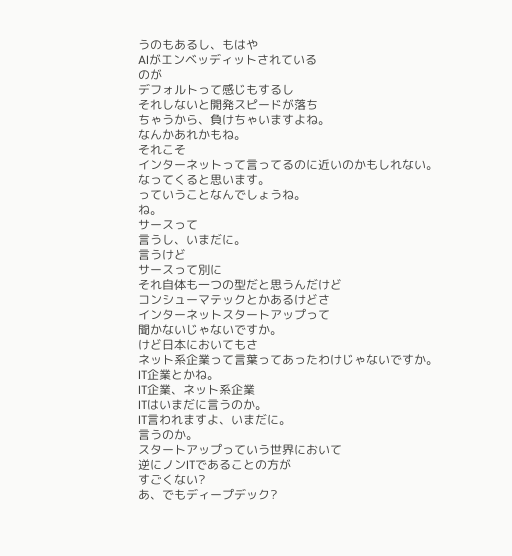うのもあるし、もはや
AIがエンベッディットされている
のが
デフォルトって感じもするし
それしないと開発スピードが落ち
ちゃうから、負けちゃいますよね。
なんかあれかもね。
それこそ
インターネットって言ってるのに近いのかもしれない。
なってくると思います。
っていうことなんでしょうね。
ね。
サースって
言うし、いまだに。
言うけど
サースって別に
それ自体も一つの型だと思うんだけど
コンシューマテックとかあるけどさ
インターネットスタートアップって
聞かないじゃないですか。
けど日本においてもさ
ネット系企業って言葉ってあったわけじゃないですか。
IT企業とかね。
IT企業、ネット系企業
ITはいまだに言うのか。
IT言われますよ、いまだに。
言うのか。
スタートアップっていう世界において
逆にノンITであることの方が
すごくない?
あ、でもディープデック?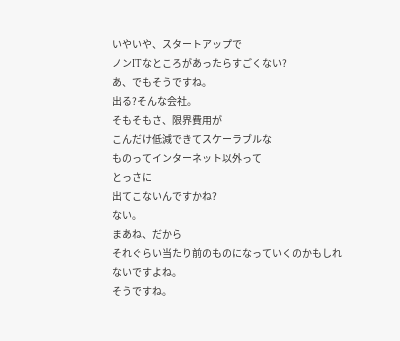いやいや、スタートアップで
ノンITなところがあったらすごくない?
あ、でもそうですね。
出る?そんな会社。
そもそもさ、限界費用が
こんだけ低減できてスケーラブルな
ものってインターネット以外って
とっさに
出てこないんですかね?
ない。
まあね、だから
それぐらい当たり前のものになっていくのかもしれないですよね。
そうですね。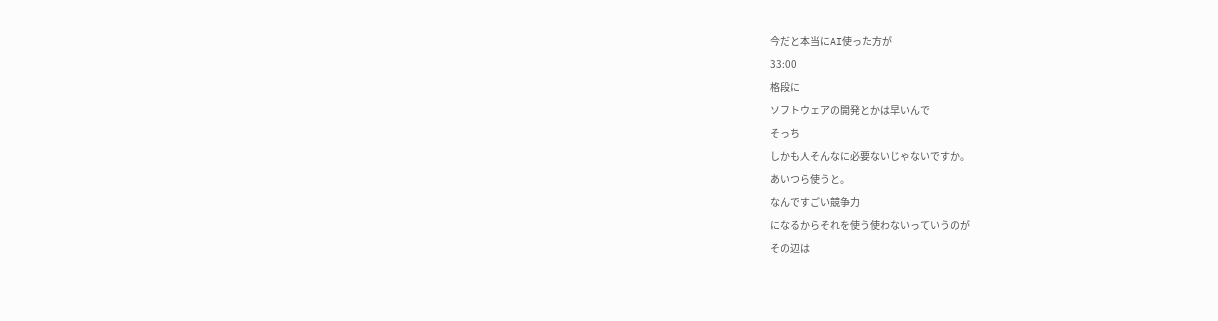今だと本当にAI使った方が
33:00
格段に
ソフトウェアの開発とかは早いんで
そっち
しかも人そんなに必要ないじゃないですか。
あいつら使うと。
なんですごい競争力
になるからそれを使う使わないっていうのが
その辺は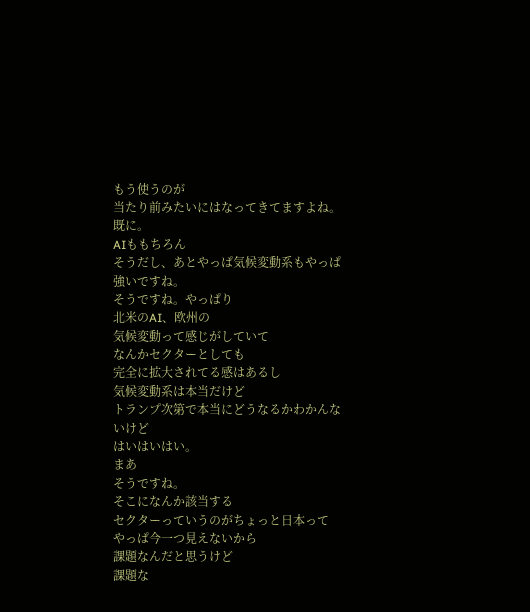もう使うのが
当たり前みたいにはなってきてますよね。
既に。
AIももちろん
そうだし、あとやっぱ気候変動系もやっぱ
強いですね。
そうですね。やっぱり
北米のAI、欧州の
気候変動って感じがしていて
なんかセクターとしても
完全に拡大されてる感はあるし
気候変動系は本当だけど
トランプ次第で本当にどうなるかわかんないけど
はいはいはい。
まあ
そうですね。
そこになんか該当する
セクターっていうのがちょっと日本って
やっぱ今一つ見えないから
課題なんだと思うけど
課題な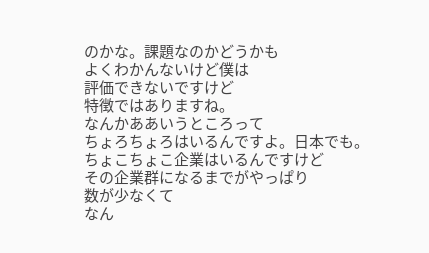のかな。課題なのかどうかも
よくわかんないけど僕は
評価できないですけど
特徴ではありますね。
なんかああいうところって
ちょろちょろはいるんですよ。日本でも。
ちょこちょこ企業はいるんですけど
その企業群になるまでがやっぱり
数が少なくて
なん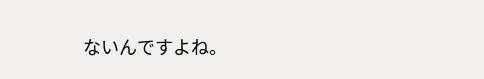ないんですよね。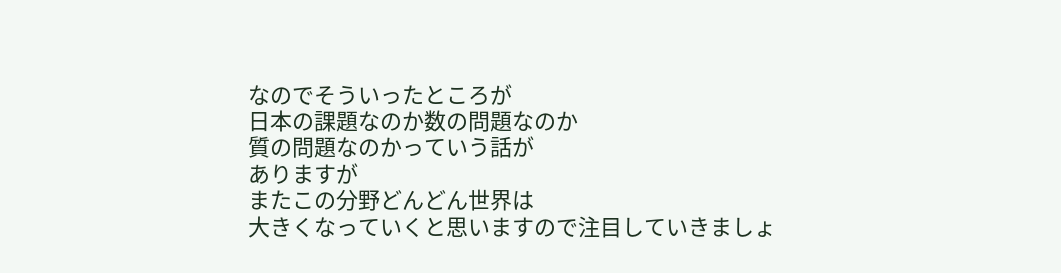なのでそういったところが
日本の課題なのか数の問題なのか
質の問題なのかっていう話が
ありますが
またこの分野どんどん世界は
大きくなっていくと思いますので注目していきましょ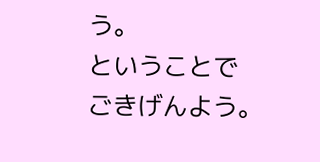う。
ということで
ごきげんよう。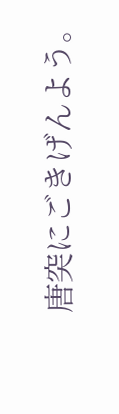唐突にごきげんよう。